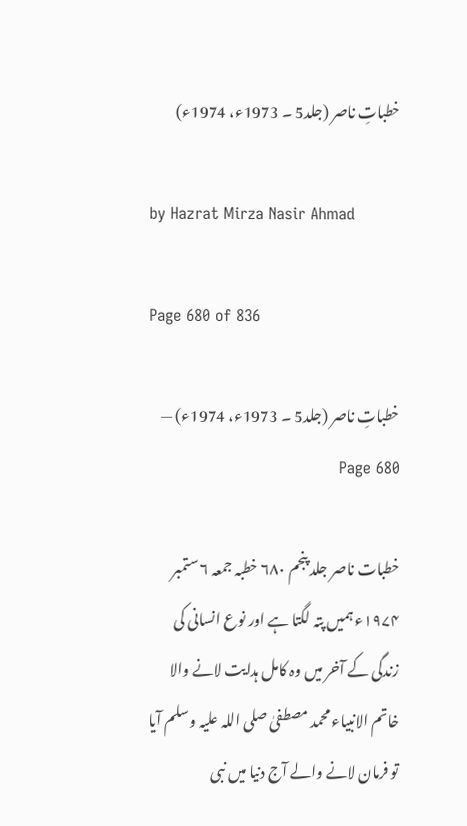خطباتِ ناصر (جلد5 ۔ 1973ء، 1974ء)

by Hazrat Mirza Nasir Ahmad

Page 680 of 836

خطباتِ ناصر (جلد5 ۔ 1973ء، 1974ء) — Page 680

خطبات ناصر جلد پنجم ۶۸۰ خطبہ جمعہ ۶ ستمبر ۱۹۷۴ء ہمیں پتہ لگتا ہے اور نوع انسانی کی زندگی کے آخر میں وہ کامل ہدایت لانے والا خاتم الانبیاء محمد مصطفیٰ صلی اللہ علیہ وسلم آیا تو فرمان لانے والے آج دنیا میں نبی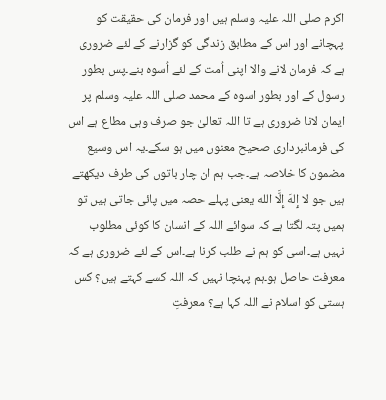اکرم صلی اللہ علیہ وسلم ہیں اور فرمان کی حقیقت کو پہچانے اور اس کے مطابق زندگی کو گزارنے کے لئے ضروری ہے کہ فرمان لانے والا اپنی اُمت کے لئے اُسوہ بنے۔پس بطور رسول کے اور بطور اسوہ کے محمد صلی اللہ علیہ وسلم پر ایمان لانا ضروری ہے تا اللہ تعالیٰ جو صرف وہی مطاع ہے اس کی فرمانبرداری صحیح معنوں میں ہو سکے۔یہ اس وسیع مضمون کا خلاصہ ہے۔جب ہم ان چار باتوں کی طرف دیکھتے ہیں جو لا إِلهَ إِلَّا الله یعنی پہلے حصہ میں پائی جاتی ہیں تو ہمیں پتہ لگتا ہے کہ سوائے اللہ کے انسان کا کوئی مطلوب نہیں ہے۔اسی کو ہم نے طلب کرنا ہے۔اس کے لئے ضروری ہے کہ معرفت حاصل ہو۔ہم پہنچا نہیں کہ اللہ کسے کہتے ہیں؟ کس ہستی کو اسلام نے اللہ کہا ہے؟ معرفتِ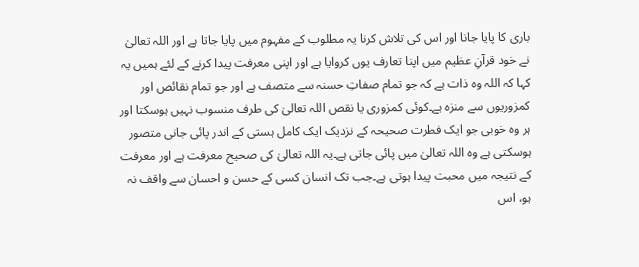باری کا پایا جانا اور اس کی تلاش کرنا یہ مطلوب کے مفہوم میں پایا جاتا ہے اور اللہ تعالیٰ نے خود قرآنِ عظیم میں اپنا تعارف یوں کروایا ہے اور اپنی معرفت پیدا کرنے کے لئے ہمیں یہ کہا کہ اللہ وہ ذات ہے کہ جو تمام صفاتِ حسنہ سے متصف ہے اور جو تمام نقائص اور کمزوریوں سے منزہ ہے۔کوئی کمزوری یا نقص اللہ تعالیٰ کی طرف منسوب نہیں ہوسکتا اور ہر وہ خوبی جو ایک فطرت صحیحہ کے نزدیک ایک کامل ہستی کے اندر پائی جانی متصور ہوسکتی ہے وہ اللہ تعالیٰ میں پائی جاتی ہے۔یہ اللہ تعالیٰ کی صحیح معرفت ہے اور معرفت کے نتیجہ میں محبت پیدا ہوتی ہے۔جب تک انسان کسی کے حسن و احسان سے واقف نہ ہو، اس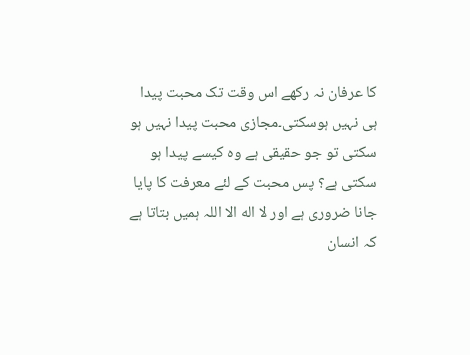کا عرفان نہ رکھے اس وقت تک محبت پیدا ہی نہیں ہوسکتی۔مجازی محبت پیدا نہیں ہو سکتی تو جو حقیقی ہے وہ کیسے پیدا ہو سکتی ہے؟ پس محبت کے لئے معرفت کا پایا جانا ضروری ہے اور لا اله الا اللہ ہمیں بتاتا ہے کہ انسان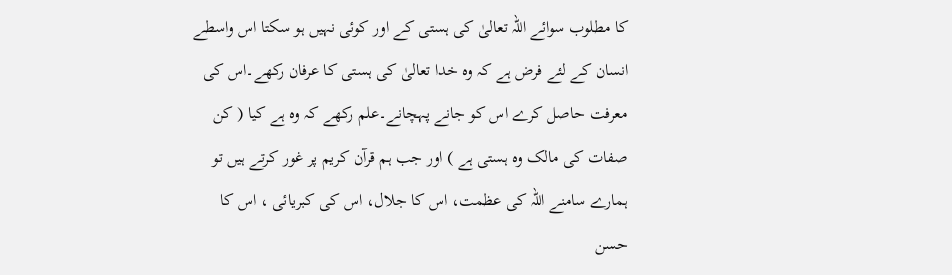کا مطلوب سوائے اللہ تعالیٰ کی ہستی کے اور کوئی نہیں ہو سکتا اس واسطے انسان کے لئے فرض ہے کہ وہ خدا تعالیٰ کی ہستی کا عرفان رکھے۔اس کی معرفت حاصل کرے اس کو جانے پہچانے۔علم رکھے کہ وہ ہے کیا ( کن صفات کی مالک وہ ہستی ہے ) اور جب ہم قرآن کریم پر غور کرتے ہیں تو ہمارے سامنے اللہ کی عظمت، اس کا جلال، اس کی کبریائی ، اس کا حسن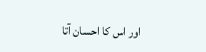اور اس کا احسان آتا